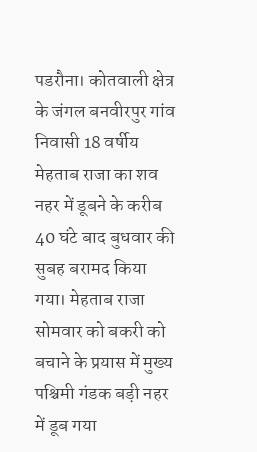पडरौना। कोतवाली क्षेत्र के जंगल बनवीरपुर गांव निवासी 18 वर्षीय मेहताब राजा का शव नहर में डूबने के करीब 40 घंटे बाद बुधवार की सुबह बरामद किया गया। मेहताब राजा सोमवार को बकरी को बचाने के प्रयास में मुख्य पश्चिमी गंडक बड़ी नहर में डूब गया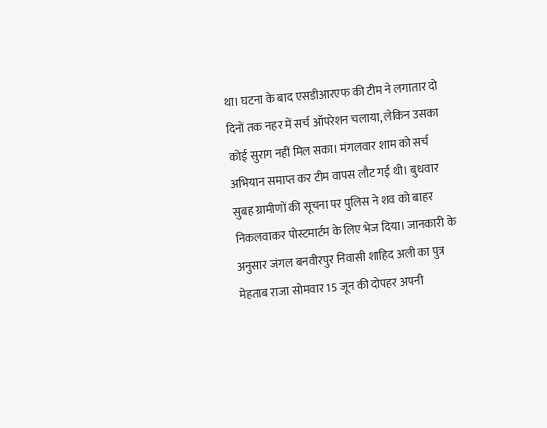था। घटना के बाद एसडीआरएफ की टीम ने लगातार दो दिनों तक नहर में सर्च ऑपरेशन चलाया, लेकिन उसका कोई सुराग नहीं मिल सका। मंगलवार शाम को सर्च अभियान समाप्त कर टीम वापस लौट गई थी। बुधवार सुबह ग्रामीणों की सूचना पर पुलिस ने शव को बाहर निकलवाकर पोस्टमार्टम के लिए भेज दिया। जानकारी के अनुसार जंगल बनवीरपुर निवासी शाहिद अली का पुत्र मेहताब राजा सोमवार 15 जून की दोपहर अपनी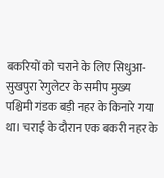बकरियों को चराने के लिए सिधुआ-सुखपुरा रेगुलेटर के समीप मुख्य पश्चिमी गंडक बड़ी नहर के किनारे गया था। चराई के दौरान एक बकरी नहर के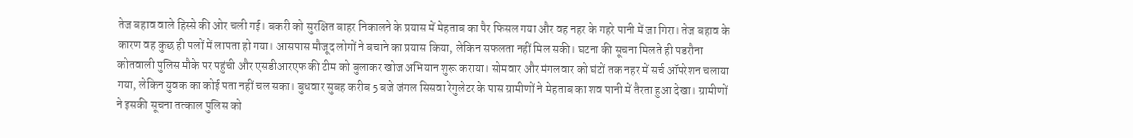तेज बहाव वाले हिस्से की ओर चली गई। बकरी को सुरक्षित बाहर निकालने के प्रयास में मेहताब का पैर फिसल गया और वह नहर के गहरे पानी में जा गिरा। तेज बहाव के कारण वह कुछ ही पलों में लापता हो गया। आसपास मौजूद लोगों ने बचाने का प्रयास किया, लेकिन सफलता नहीं मिल सकी। घटना की सूचना मिलते ही पडरौना कोतवाली पुलिस मौके पर पहुंची और एसडीआरएफ की टीम को बुलाकर खोज अभियान शुरू कराया। सोमवार और मंगलवार को घंटों तक नहर में सर्च ऑपरेशन चलाया गया, लेकिन युवक का कोई पता नहीं चल सका। बुधवार सुबह करीब 5 बजे जंगल सिसवा रेगुलेटर के पास ग्रामीणों ने मेहताब का शव पानी में तैरता हुआ देखा। ग्रामीणों ने इसकी सूचना तत्काल पुलिस को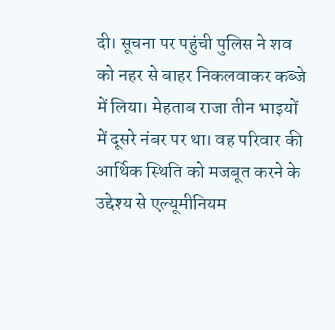दी। सूचना पर पहुंची पुलिस ने शव को नहर से बाहर निकलवाकर कब्जे में लिया। मेहताब राजा तीन भाइयों में दूसरे नंबर पर था। वह परिवार की आर्थिक स्थिति को मजबूत करने के उद्देश्य से एल्यूमीनियम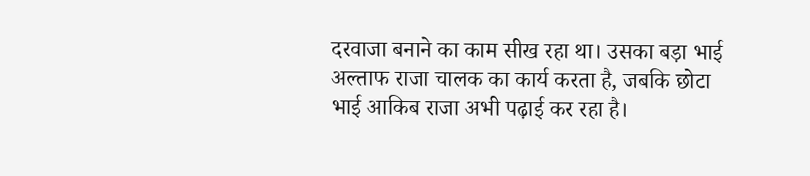दरवाजा बनाने का काम सीख रहा था। उसका बड़ा भाई अल्ताफ राजा चालक का कार्य करता है, जबकि छोटा भाई आकिब राजा अभी पढ़ाई कर रहा है।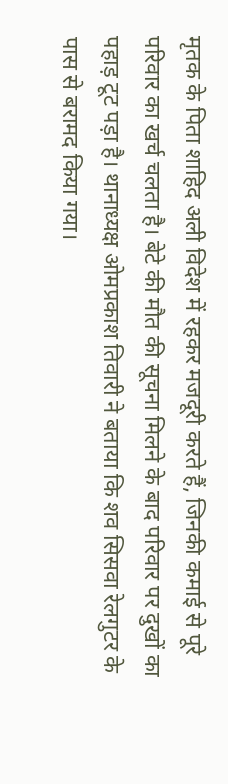मृतक के पिता शाहिद अली विदेश में रहकर मजदूरी करते हैं, जिनकी कमाई से पूरे परिवार का खर्च चलता है। बेटे की मौत की सूचना मिलने के बाद परिवार पर दुखों का पहाड़ टूट पड़ा है। थानाध्यक्ष ओमप्रकाश तिवारी ने बताया कि शव सिसवा रेलगुटर के पास से बरामद किया गया।